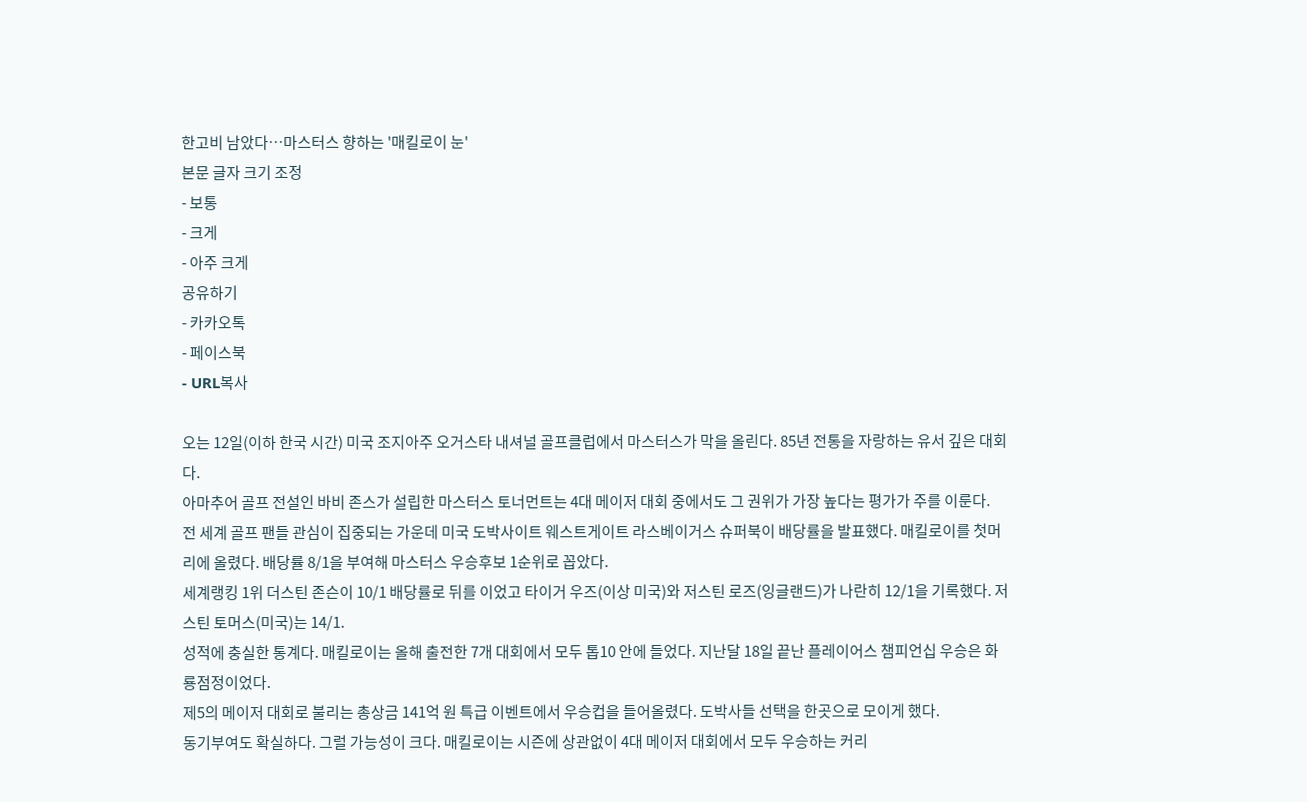한고비 남았다…마스터스 향하는 '매킬로이 눈'
본문 글자 크기 조정
- 보통
- 크게
- 아주 크게
공유하기
- 카카오톡
- 페이스북
- URL복사

오는 12일(이하 한국 시간) 미국 조지아주 오거스타 내셔널 골프클럽에서 마스터스가 막을 올린다. 85년 전통을 자랑하는 유서 깊은 대회다.
아마추어 골프 전설인 바비 존스가 설립한 마스터스 토너먼트는 4대 메이저 대회 중에서도 그 권위가 가장 높다는 평가가 주를 이룬다.
전 세계 골프 팬들 관심이 집중되는 가운데 미국 도박사이트 웨스트게이트 라스베이거스 슈퍼북이 배당률을 발표했다. 매킬로이를 첫머리에 올렸다. 배당률 8/1을 부여해 마스터스 우승후보 1순위로 꼽았다.
세계랭킹 1위 더스틴 존슨이 10/1 배당률로 뒤를 이었고 타이거 우즈(이상 미국)와 저스틴 로즈(잉글랜드)가 나란히 12/1을 기록했다. 저스틴 토머스(미국)는 14/1.
성적에 충실한 통계다. 매킬로이는 올해 출전한 7개 대회에서 모두 톱10 안에 들었다. 지난달 18일 끝난 플레이어스 챔피언십 우승은 화룡점정이었다.
제5의 메이저 대회로 불리는 총상금 141억 원 특급 이벤트에서 우승컵을 들어올렸다. 도박사들 선택을 한곳으로 모이게 했다.
동기부여도 확실하다. 그럴 가능성이 크다. 매킬로이는 시즌에 상관없이 4대 메이저 대회에서 모두 우승하는 커리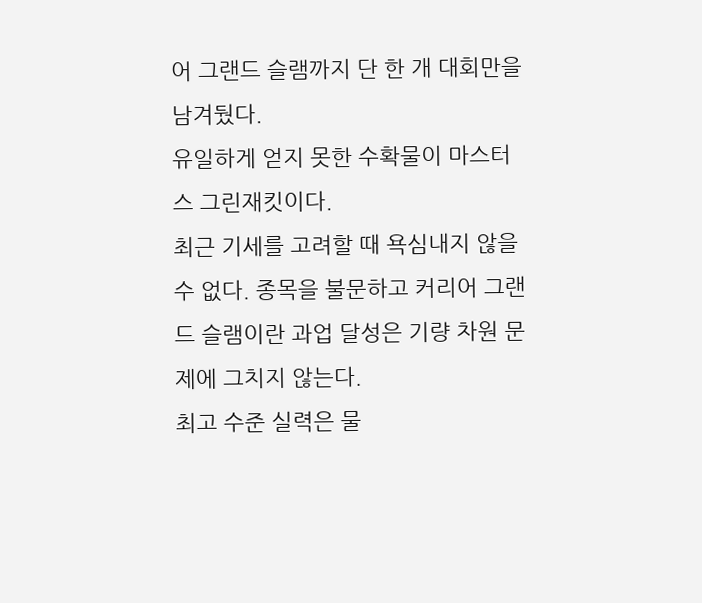어 그랜드 슬램까지 단 한 개 대회만을 남겨뒀다.
유일하게 얻지 못한 수확물이 마스터스 그린재킷이다.
최근 기세를 고려할 때 욕심내지 않을 수 없다. 종목을 불문하고 커리어 그랜드 슬램이란 과업 달성은 기량 차원 문제에 그치지 않는다.
최고 수준 실력은 물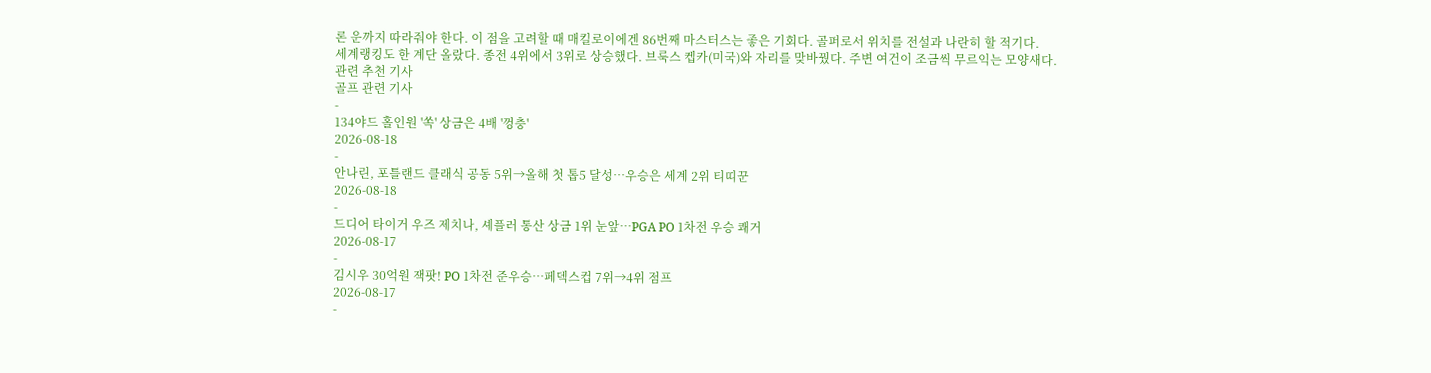론 운까지 따라줘야 한다. 이 점을 고려할 때 매킬로이에겐 86번째 마스터스는 좋은 기회다. 골퍼로서 위치를 전설과 나란히 할 적기다.
세계랭킹도 한 계단 올랐다. 종전 4위에서 3위로 상승했다. 브룩스 켑카(미국)와 자리를 맞바꿨다. 주변 여건이 조금씩 무르익는 모양새다.
관련 추천 기사
골프 관련 기사
-
134야드 홀인원 '쏙' 상금은 4배 '껑충'
2026-08-18
-
안나린, 포틀랜드 클래식 공동 5위→올해 첫 톱5 달성…우승은 세계 2위 티띠꾼
2026-08-18
-
드디어 타이거 우즈 제치나, 셰플러 통산 상금 1위 눈앞…PGA PO 1차전 우승 쾌거
2026-08-17
-
김시우 30억원 잭팟! PO 1차전 준우승…페덱스컵 7위→4위 점프
2026-08-17
-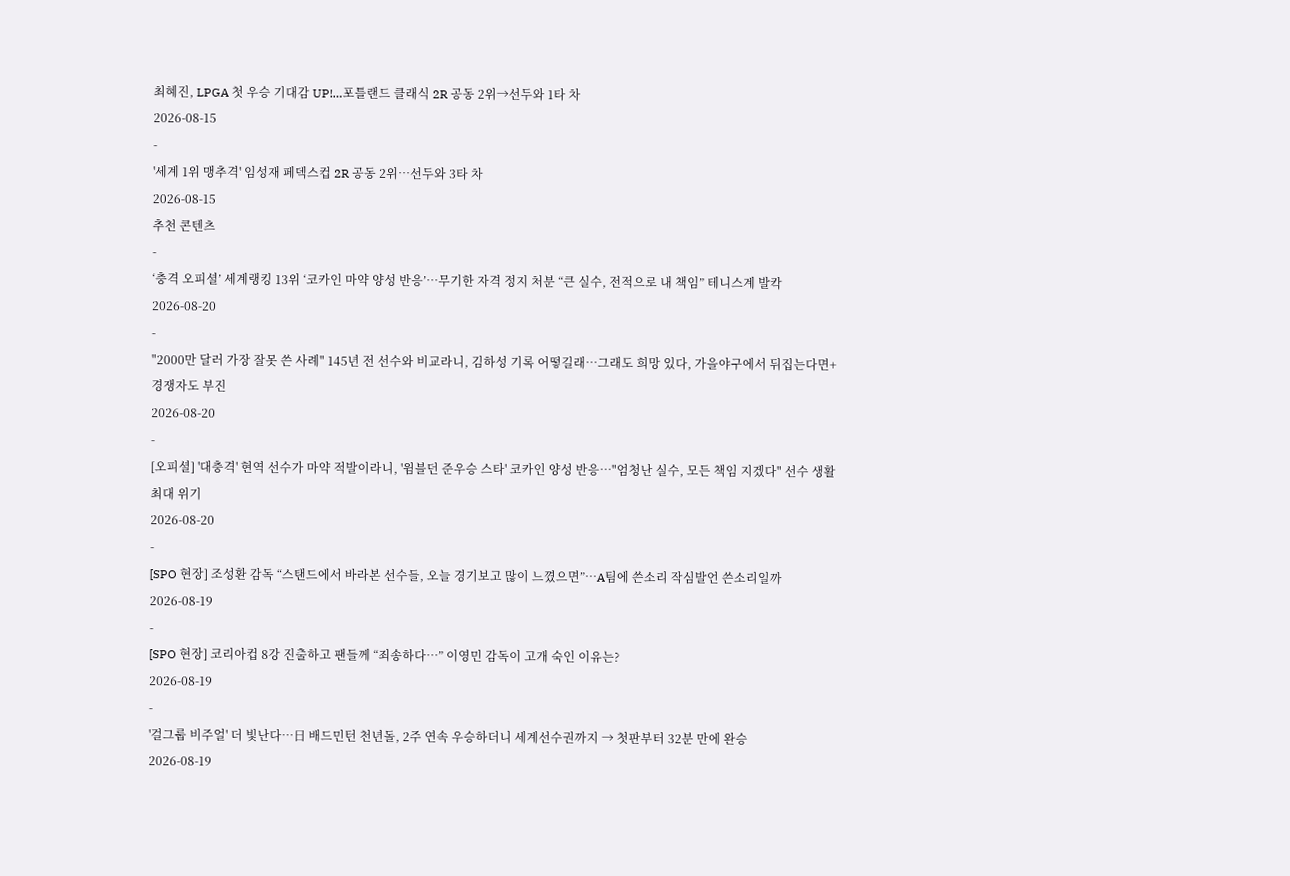최혜진, LPGA 첫 우승 기대감 UP!…포틀랜드 클래식 2R 공동 2위→선두와 1타 차
2026-08-15
-
'세계 1위 맹추격' 임성재 페덱스컵 2R 공동 2위…선두와 3타 차
2026-08-15
추천 콘텐츠
-
‘충격 오피셜’ 세계랭킹 13위 ‘코카인 마약 양성 반응’…무기한 자격 정지 처분 “큰 실수, 전적으로 내 책임” 테니스계 발칵
2026-08-20
-
"2000만 달러 가장 잘못 쓴 사례" 145년 전 선수와 비교라니, 김하성 기록 어떻길래…그래도 희망 있다, 가을야구에서 뒤집는다면+경쟁자도 부진
2026-08-20
-
[오피셜] '대충격' 현역 선수가 마약 적발이라니, '윔블던 준우승 스타' 코카인 양성 반응…"엄청난 실수, 모든 책임 지겠다" 선수 생활 최대 위기
2026-08-20
-
[SPO 현장] 조성환 감독 “스탠드에서 바라본 선수들, 오늘 경기보고 많이 느꼈으면”…A팀에 쓴소리 작심발언 쓴소리일까
2026-08-19
-
[SPO 현장] 코리아컵 8강 진출하고 팬들께 “죄송하다…” 이영민 감독이 고개 숙인 이유는?
2026-08-19
-
'걸그룹 비주얼' 더 빛난다…日 배드민턴 천년돌, 2주 연속 우승하더니 세계선수권까지 → 첫판부터 32분 만에 완승
2026-08-19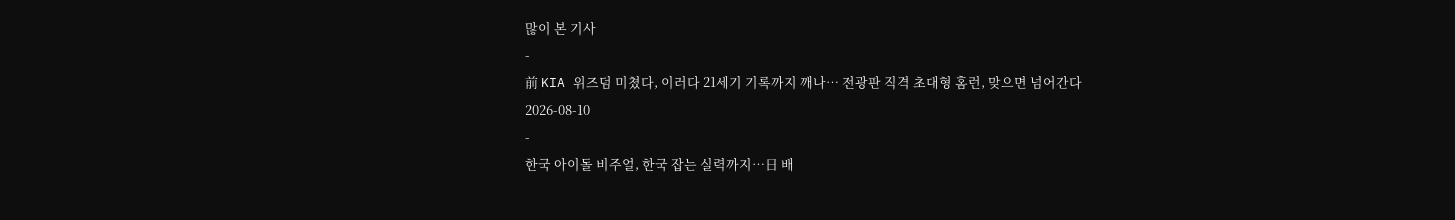많이 본 기사
-
前 KIA 위즈덤 미쳤다, 이러다 21세기 기록까지 깨나… 전광판 직격 초대형 홈런, 맞으면 넘어간다
2026-08-10
-
한국 아이돌 비주얼, 한국 잡는 실력까지…日 배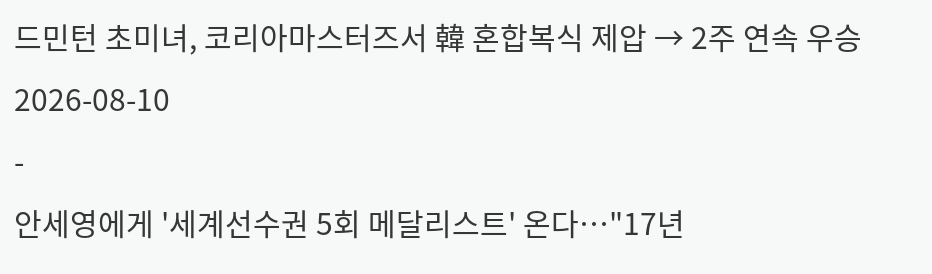드민턴 초미녀, 코리아마스터즈서 韓 혼합복식 제압 → 2주 연속 우승
2026-08-10
-
안세영에게 '세계선수권 5회 메달리스트' 온다…"17년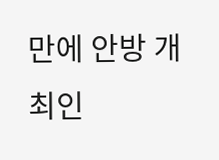만에 안방 개최인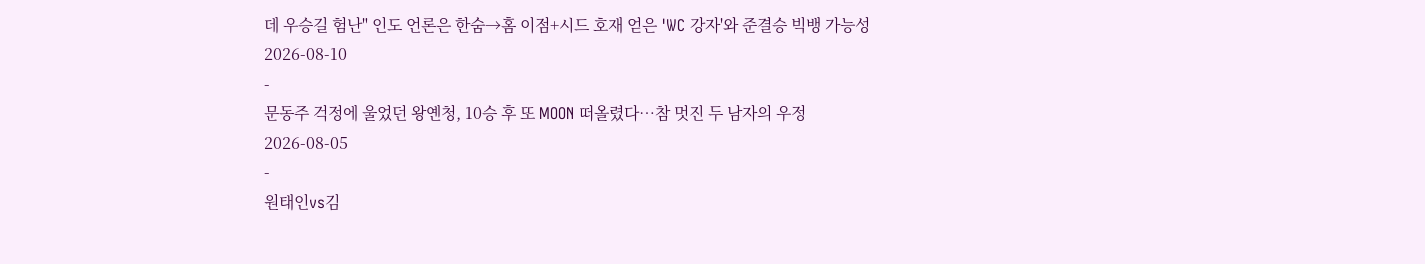데 우승길 험난" 인도 언론은 한숨→홈 이점+시드 호재 얻은 'WC 강자'와 준결승 빅뱅 가능성
2026-08-10
-
문동주 걱정에 울었던 왕옌청, 10승 후 또 MOON 떠올렸다…참 멋진 두 남자의 우정
2026-08-05
-
원태인vs김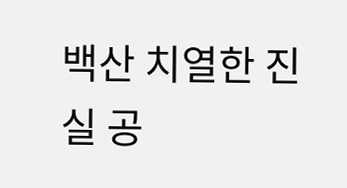백산 치열한 진실 공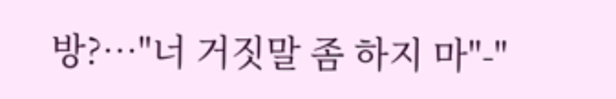방?…"너 거짓말 좀 하지 마"-"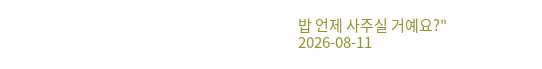밥 언제 사주실 거예요?"
2026-08-11